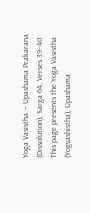Yoga Vasistha — Upashama Prakarana (Dissolution), Sarga 64, Verses 39–40
This page presents the Yoga Vasistha (Yogvashistha), Upashama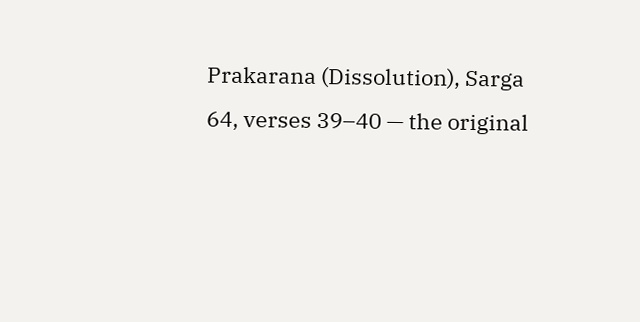Prakarana (Dissolution), Sarga 64, verses 39–40 — the original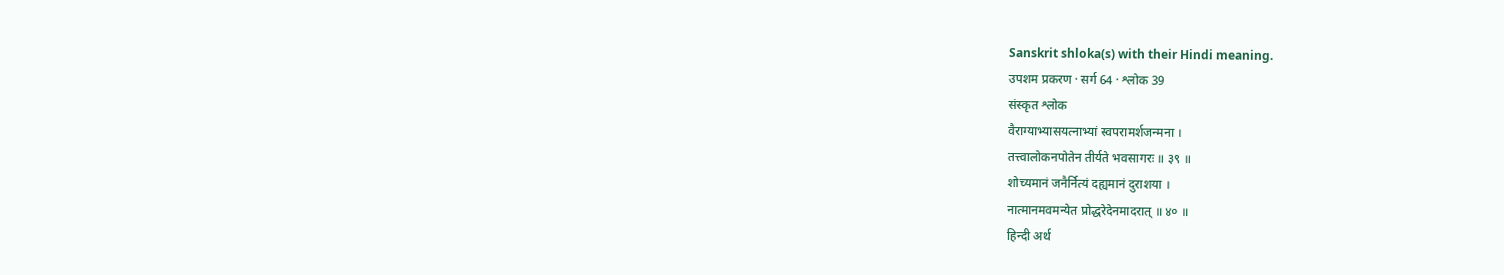Sanskrit shloka(s) with their Hindi meaning.
उपशम प्रकरण · सर्ग 64 · श्लोक 39
संस्कृत श्लोक
वैराग्याभ्यासयत्नाभ्यां स्वपरामर्शजन्मना ।
तत्त्वालोकनपोतेन तीर्यते भवसागरः ॥ ३९ ॥
शोच्यमानं जनैर्नित्यं दह्यमानं दुराशया ।
नात्मानमवमन्येत प्रोद्धरेदेनमादरात् ॥ ४० ॥
हिन्दी अर्थ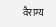वैराग्य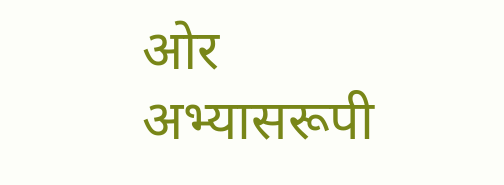ओर अभ्यासरूपी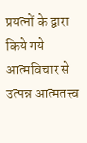प्रयत्नों के द्वारा किये गये आत्मविचार से
उत्पन्न आत्मतत्त्व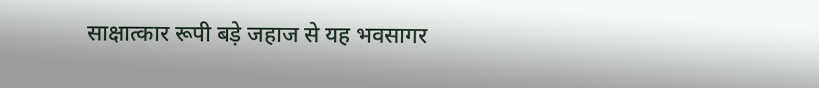साक्षात्कार रूपी बड़े जहाज से यह भवसागर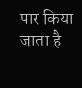पार किया जाता है